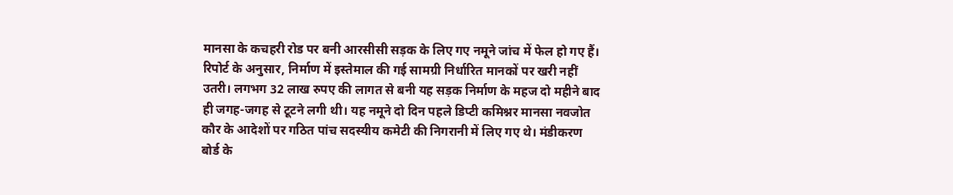मानसा के कचहरी रोड पर बनी आरसीसी सड़क के लिए गए नमूने जांच में फेल हो गए हैं। रिपोर्ट के अनुसार, निर्माण में इस्तेमाल की गई सामग्री निर्धारित मानकों पर खरी नहीं उतरी। लगभग 32 लाख रुपए की लागत से बनी यह सड़क निर्माण के महज दो महीने बाद ही जगह-जगह से टूटने लगी थी। यह नमूने दो दिन पहले डिप्टी कमिश्नर मानसा नवजोत कौर के आदेशों पर गठित पांच सदस्यीय कमेटी की निगरानी में लिए गए थे। मंडीकरण बोर्ड के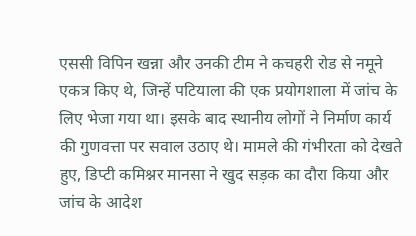एससी विपिन खन्ना और उनकी टीम ने कचहरी रोड से नमूने एकत्र किए थे, जिन्हें पटियाला की एक प्रयोगशाला में जांच के लिए भेजा गया था। इसके बाद स्थानीय लोगों ने निर्माण कार्य की गुणवत्ता पर सवाल उठाए थे। मामले की गंभीरता को देखते हुए, डिप्टी कमिश्नर मानसा ने खुद सड़क का दौरा किया और जांच के आदेश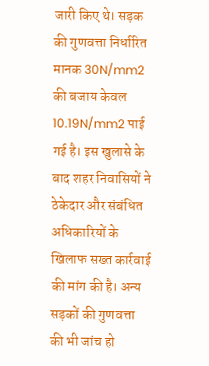जारी किए थे। सड़क की गुणवत्ता निर्धारित मानक 30N/mm2 की बजाय केवल 10.19N/mm2 पाई गई है। इस खुलासे के बाद शहर निवासियों ने ठेकेदार और संबंधित अधिकारियों के खिलाफ सख्त कार्रवाई की मांग की है। अन्य सड़कों की गुणवत्ता की भी जांच हो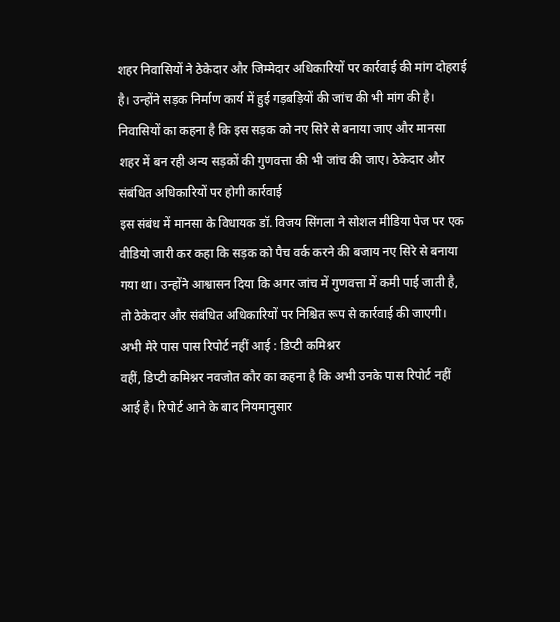शहर निवासियों ने ठेकेदार और जिम्मेदार अधिकारियों पर कार्रवाई की मांग दोहराई है। उन्होंने सड़क निर्माण कार्य में हुई गड़बड़ियों की जांच की भी मांग की है। निवासियों का कहना है कि इस सड़क को नए सिरे से बनाया जाए और मानसा शहर में बन रही अन्य सड़कों की गुणवत्ता की भी जांच की जाए। ठेकेदार और संबंधित अधिकारियों पर होगी कार्रवाई
इस संबंध में मानसा के विधायक डॉ. विजय सिंगला ने सोशल मीडिया पेज पर एक वीडियो जारी कर कहा कि सड़क को पैच वर्क करने की बजाय नए सिरे से बनाया गया था। उन्होंने आश्वासन दिया कि अगर जांच में गुणवत्ता में कमी पाई जाती है, तो ठेकेदार और संबंधित अधिकारियों पर निश्चित रूप से कार्रवाई की जाएगी। अभी मेरे पास पास रिपोर्ट नहीं आई : डिप्टी कमिश्नर
वहीं, डिप्टी कमिश्नर नवजोत कौर का कहना है कि अभी उनके पास रिपोर्ट नहीं आई है। रिपोर्ट आने के बाद नियमानुसार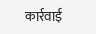कार्रवाई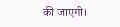की जाएगी।